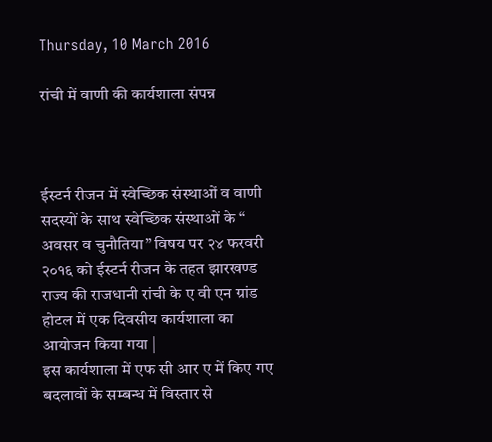Thursday, 10 March 2016

रांची में वाणी की कार्यशाला संपन्न



ईस्टर्न रीजन में स्वेच्छिक संस्थाओं व वाणी सदस्यों के साथ स्वेच्छिक संस्थाओं के “ अवसर व चुनौतिया” विषय पर २४ फरवरी २०१६ को ईस्टर्न रीजन के तहत झारखण्ड राज्य की राजधानी रांची के ए वी एन ग्रांड होटल में एक दिवसीय कार्यशाला का आयोजन किया गया |
इस कार्यशाला में एफ सी आर ए में किए गए बदलावों के सम्बन्ध में विस्तार से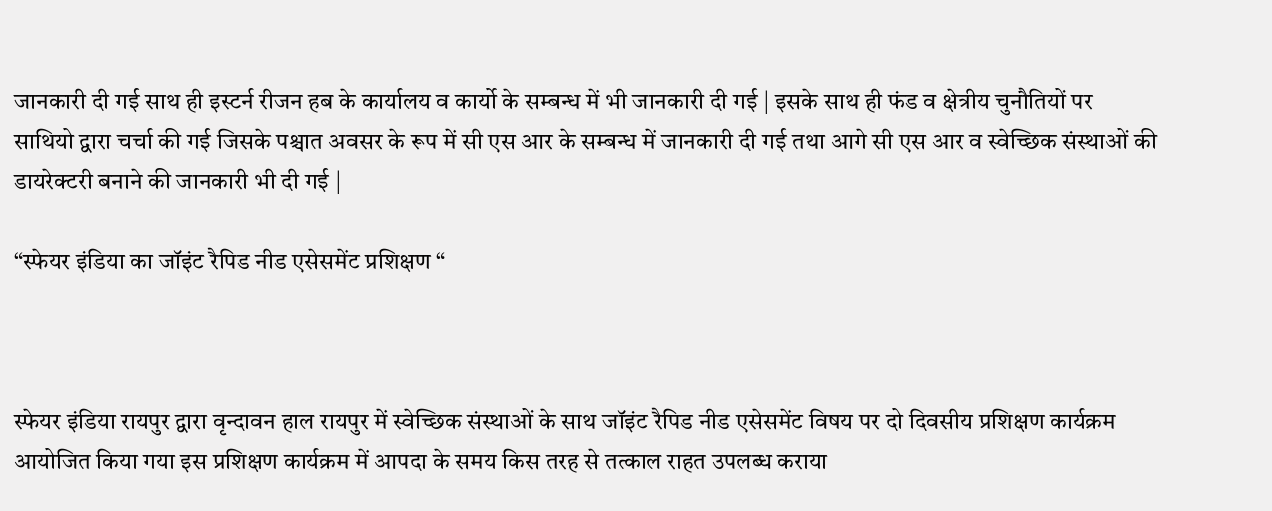जानकारी दी गई साथ ही इस्टर्न रीजन हब के कार्यालय व कार्यो के सम्बन्ध में भी जानकारी दी गई | इसके साथ ही फंड व क्षेत्रीय चुनौतियों पर साथियो द्वारा चर्चा की गई जिसके पश्चात अवसर के रूप में सी एस आर के सम्बन्ध में जानकारी दी गई तथा आगे सी एस आर व स्वेच्छिक संस्थाओं की डायरेक्टरी बनाने की जानकारी भी दी गई |

“स्फेयर इंडिया का जॉइंट रैपिड नीड एसेसमेंट प्रशिक्षण “



स्फेयर इंडिया रायपुर द्वारा वृन्दावन हाल रायपुर में स्वेच्छिक संस्थाओं के साथ जॉइंट रैपिड नीड एसेसमेंट विषय पर दो दिवसीय प्रशिक्षण कार्यक्रम आयोजित किया गया इस प्रशिक्षण कार्यक्रम में आपदा के समय किस तरह से तत्काल राहत उपलब्ध कराया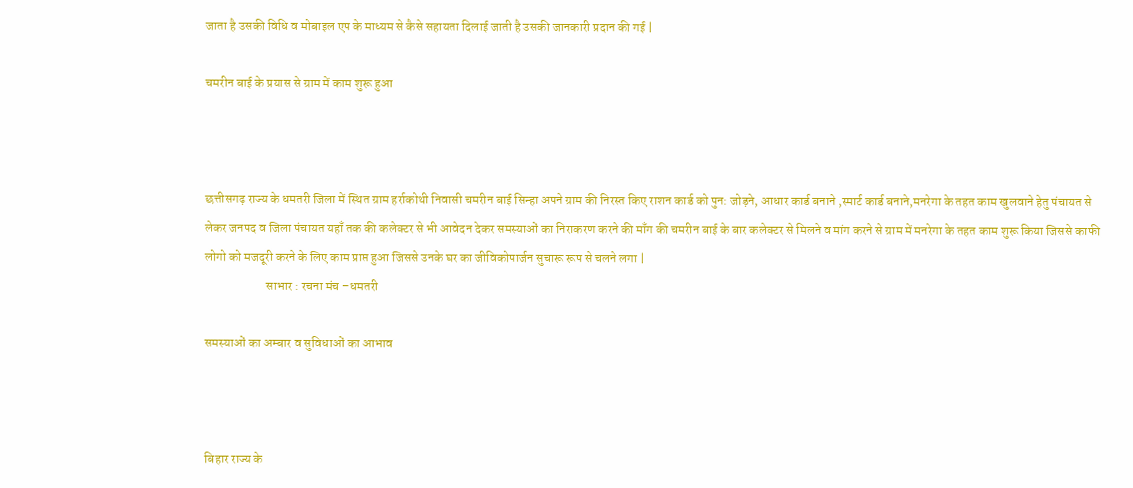जाता है उसकी विधि व मोबाइल एप के माध्यम से कैसे सहायता दिलाई जाती है उसकी जानकारी प्रदान की गई |

चमरीन बाई के प्रयास से ग्राम में काम शुरू हुआ



छत्तीसगढ़ राज्य के धमतरी जिला में स्थित ग्राम हर्राकोथी निवासी चमरीन बाई सिन्हा अपने ग्राम की निरस्त किए राशन कार्ड को पुन: जोड़ने, आधार कार्ड बनाने ,स्मार्ट कार्ड बनाने,मनरेगा के तहत काम खुलवाने हेतु पंचायत से लेकर जनपद व जिला पंचायत यहाँ तक की कलेक्टर से भी आवेदन देकर समस्याओं का निराकरण करने की माँग की चमरीन बाई के बार कलेक्टर से मिलने व मांग करने से ग्राम में मनरेगा के तहत काम शुरू किया जिससे काफी लोगो को मजदूरी करने के लिए काम प्राप्त हुआ जिससे उनके घर का जीविकोपार्जन सुचारू रूप से चलने लगा |
                        साभार : रचना मंच –धमतरी

समस्याओं का अम्बार व सुविधाओं का आभाव



बिहार राज्य के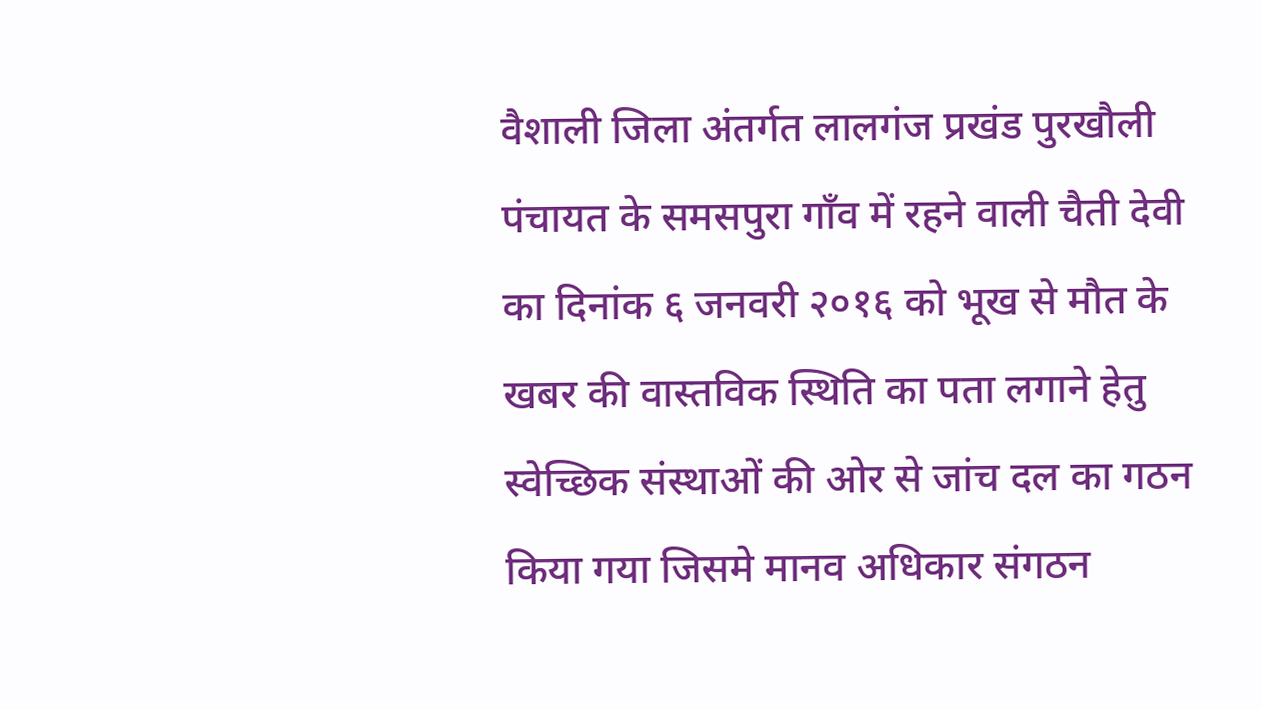वैशाली जिला अंतर्गत लालगंज प्रखंड पुरखौली पंचायत के समसपुरा गाँव में रहने वाली चैती देवी का दिनांक ६ जनवरी २०१६ को भूख से मौत के खबर की वास्तविक स्थिति का पता लगाने हेतु स्वेच्छिक संस्थाओं की ओर से जांच दल का गठन किया गया जिसमे मानव अधिकार संगठन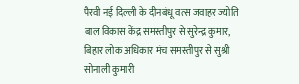पैरवी नई दिल्ली के दीनबंधू वत्स जवाहर ज्योति बाल विकास केंद्र समस्तीपुर से सुरेन्द्र कुमार, बिहार लोक अधिकार मंच समस्तीपुर से सुश्री सोनाली कुमारी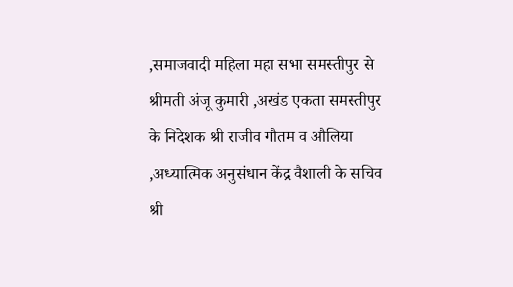,समाजवादी महिला महा सभा समस्तीपुर से श्रीमती अंजू कुमारी ,अखंड एकता समस्तीपुर के निदेशक श्री राजीव गौतम व औलिया ,अध्यात्मिक अनुसंधान केंद्र वैशाली के सचिव श्री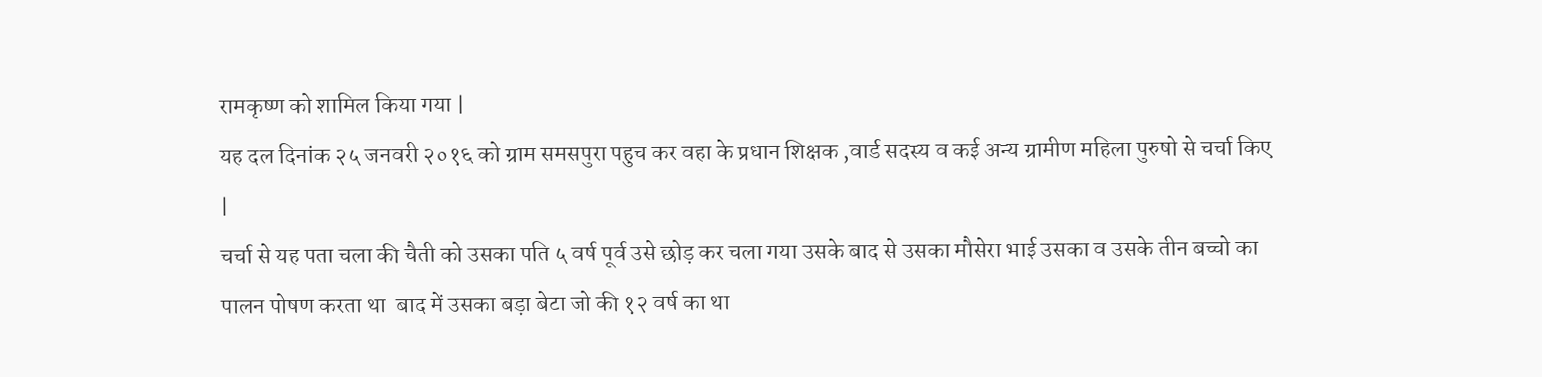रामकृष्ण को शामिल किया गया |
यह दल दिनांक २५ जनवरी २०१६ को ग्राम समसपुरा पहुच कर वहा के प्रधान शिक्षक ,वार्ड सदस्य व कई अन्य ग्रामीण महिला पुरुषो से चर्चा किए |
चर्चा से यह पता चला की चैती को उसका पति ५ वर्ष पूर्व उसे छोड़ कर चला गया उसके बाद से उसका मौसेरा भाई उसका व उसके तीन बच्चो का पालन पोषण करता था  बाद में उसका बड़ा बेटा जो की १२ वर्ष का था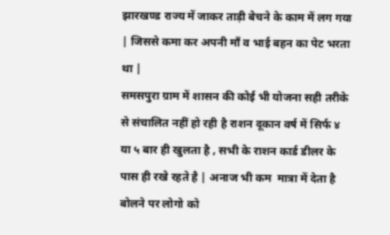झारखण्ड राज्य में जाकर ताड़ी बेचने के काम में लग गया | जिससे कमा कर अपनी माँ व भाई बहन का पेट भरता था |
समसपुरा ग्राम में शासन की कोई भी योजना सही तरीके से संचालित नहीं हो रही है राशन दूकान वर्ष में सिर्फ ४ या ५ बार ही खुलता है , सभी के राशन कार्ड डीलर के पास ही रखे रहते है | अनाज भी कम  मात्रा में देता है बोलने पर लोगो को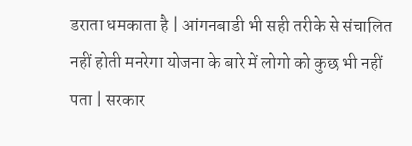डराता धमकाता है | आंगनबाडी भी सही तरीके से संचालित नहीं होती मनरेगा योजना के बारे में लोगो को कुछ भी नहीं पता | सरकार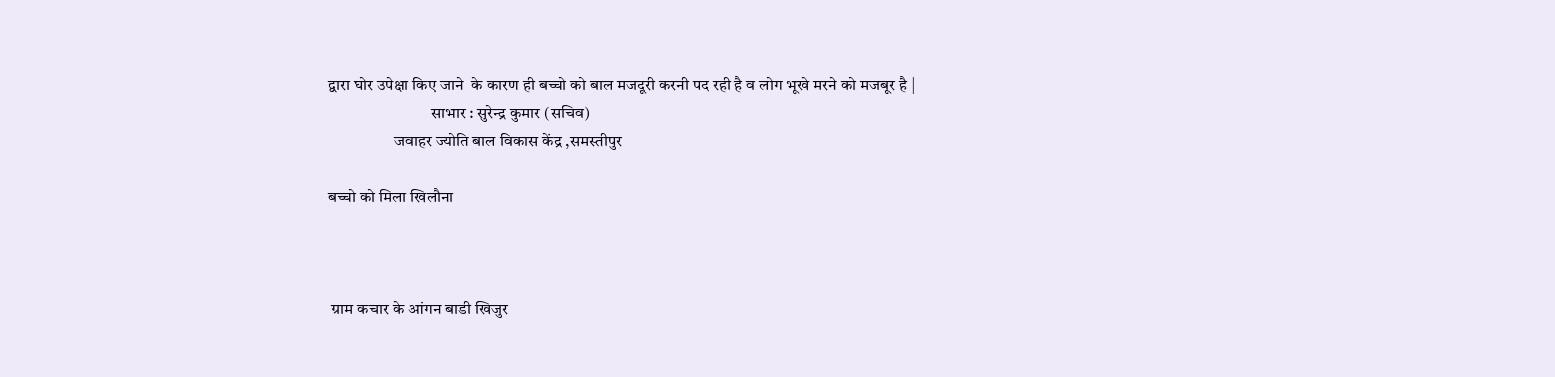द्वारा घोर उपेक्षा किए जाने  के कारण ही बच्चो को बाल मजदूरी करनी पद रही है व लोग भूखे मरने को मजबूर है |
                               साभार : सुरेन्द्र कुमार (सचिव)
                    जवाहर ज्योति बाल विकास केंद्र ,समस्तीपुर

बच्चो को मिला खिलौना



 ग्राम कचार के आंगन बाडी खिजुर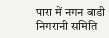पारा में नगन बाडी निगरानी समिति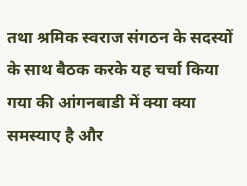तथा श्रमिक स्वराज संगठन के सदस्यों के साथ बैठक करके यह चर्चा किया गया की आंगनबाडी में क्या क्या समस्याए है और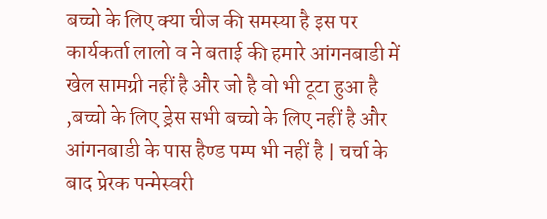बच्चो के लिए क्या चीज की समस्या है इस पर कार्यकर्ता लालो व ने बताई की हमारे आंगनबाडी में खेल सामग्री नहीं है और जो है वो भी टूटा हुआ है ,बच्चो के लिए ड्रेस सभी बच्चो के लिए नहीं है और आंगनबाडी के पास हैण्ड पम्प भी नहीं है | चर्चा के बाद प्रेरक पन्मेस्वरी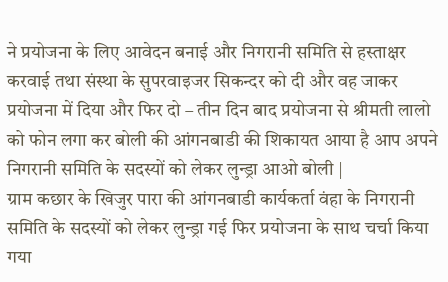ने प्रयोजना के लिए आवेदन बनाई और निगरानी समिति से हस्ताक्षर करवाई तथा संस्था के सुपरवाइजर सिकन्दर को दी और वह जाकर प्रयोजना में दिया और फिर दो – तीन दिन बाद प्रयोजना से श्रीमती लालो को फोन लगा कर बोली की आंगनबाडी की शिकायत आया है आप अपने निगरानी समिति के सदस्यों को लेकर लुन्ड्रा आओ बोली |
ग्राम कछार के खिजुर पारा की आंगनबाडी कार्यकर्ता वंहा के निगरानी समिति के सदस्यों को लेकर लुन्ड्रा गई फिर प्रयोजना के साथ चर्चा किया गया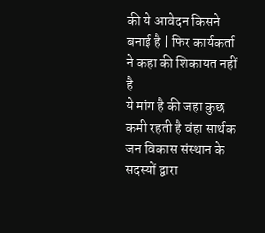की ये आवेदन किसने बनाई है | फिर कार्यकर्ता ने कहा की शिकायत नहीं है
ये मांग है की जहा कुछ कमी रहती है वंहा सार्थक जन विकास संस्थान के सदस्यों द्वारा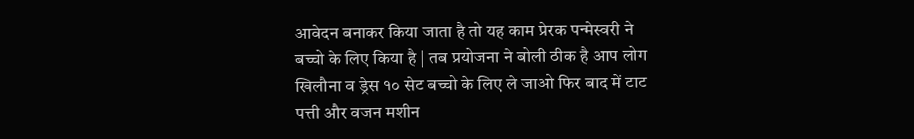आवेदन बनाकर किया जाता है तो यह काम प्रेरक पन्मेस्वरी ने बच्चो के लिए किया है | तब प्रयोजना ने बोली ठीक है आप लोग खिलौना व ड्रेस १० सेट बच्चो के लिए ले जाओ फिर बाद में टाट पत्ती और वजन मशीन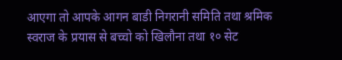आएगा तो आपके आगन बाडी निगरानी समिति तथा श्रमिक स्वराज के प्रयास से बच्चो को खिलौना तथा १० सेट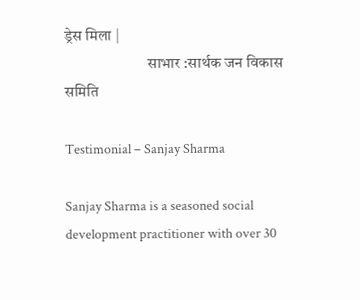ड्रेस मिला |
                           साभार :सार्थक जन विकास समिति

Testimonial – Sanjay Sharma

Sanjay Sharma is a seasoned social development practitioner with over 30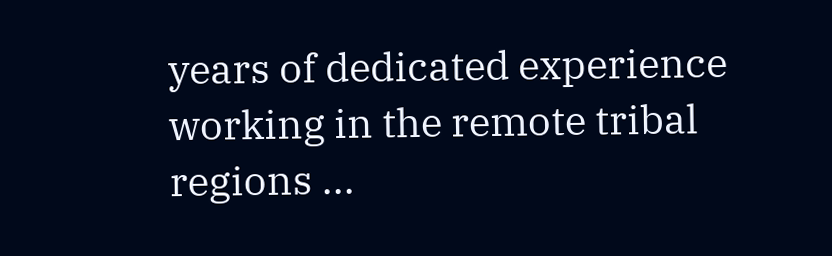years of dedicated experience working in the remote tribal regions ...